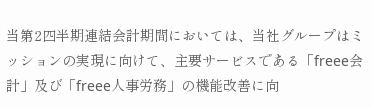当第2四半期連結会計期間においては、当社グループはミッションの実現に向けて、主要サービスである「freee会計」及び「freee人事労務」の機能改善に向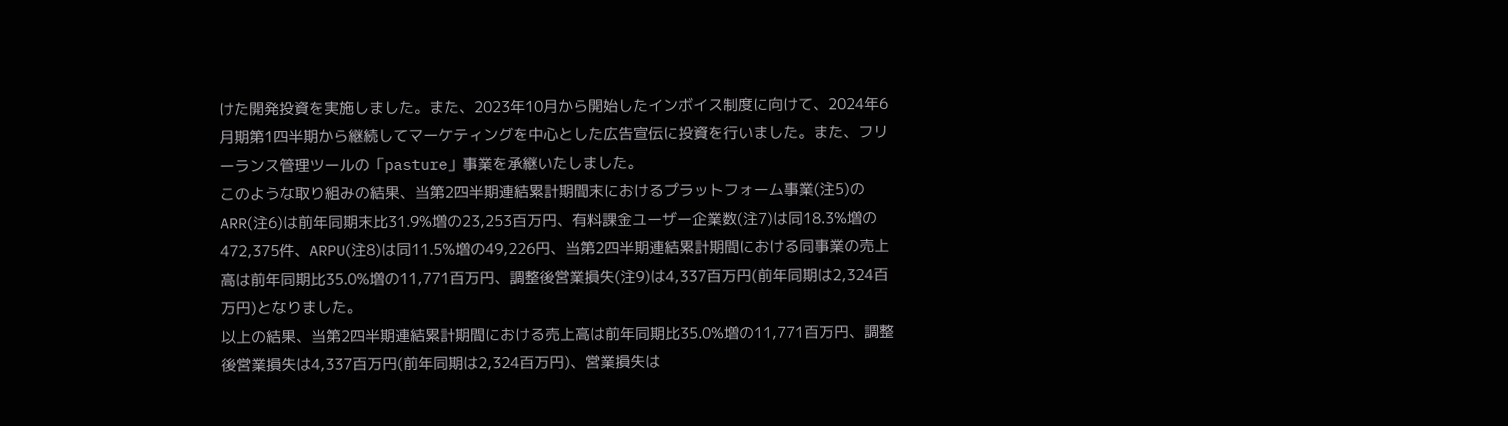けた開発投資を実施しました。また、2023年10月から開始したインボイス制度に向けて、2024年6月期第1四半期から継続してマーケティングを中心とした広告宣伝に投資を行いました。また、フリーランス管理ツールの「pasture」事業を承継いたしました。
このような取り組みの結果、当第2四半期連結累計期間末におけるプラットフォーム事業(注5)のARR(注6)は前年同期末比31.9%増の23,253百万円、有料課金ユーザー企業数(注7)は同18.3%増の472,375件、ARPU(注8)は同11.5%増の49,226円、当第2四半期連結累計期間における同事業の売上高は前年同期比35.0%増の11,771百万円、調整後営業損失(注9)は4,337百万円(前年同期は2,324百万円)となりました。
以上の結果、当第2四半期連結累計期間における売上高は前年同期比35.0%増の11,771百万円、調整後営業損失は4,337百万円(前年同期は2,324百万円)、営業損失は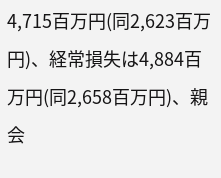4,715百万円(同2,623百万円)、経常損失は4,884百万円(同2,658百万円)、親会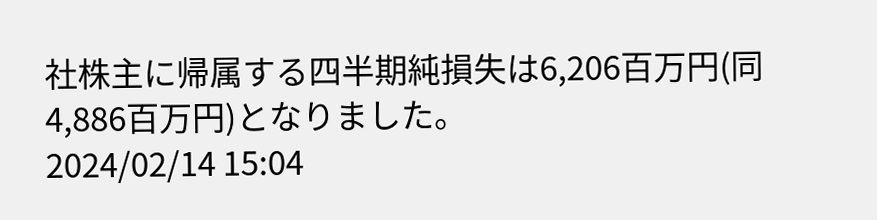社株主に帰属する四半期純損失は6,206百万円(同4,886百万円)となりました。
2024/02/14 15:04